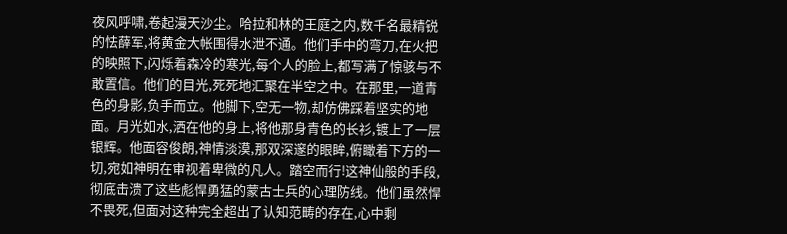夜风呼啸,卷起漫天沙尘。哈拉和林的王庭之内,数千名最精锐的怯薛军,将黄金大帐围得水泄不通。他们手中的弯刀,在火把的映照下,闪烁着森冷的寒光,每个人的脸上,都写满了惊骇与不敢置信。他们的目光,死死地汇聚在半空之中。在那里,一道青色的身影,负手而立。他脚下,空无一物,却仿佛踩着坚实的地面。月光如水,洒在他的身上,将他那身青色的长衫,镀上了一层银辉。他面容俊朗,神情淡漠,那双深邃的眼眸,俯瞰着下方的一切,宛如神明在审视着卑微的凡人。踏空而行!这神仙般的手段,彻底击溃了这些彪悍勇猛的蒙古士兵的心理防线。他们虽然悍不畏死,但面对这种完全超出了认知范畴的存在,心中剩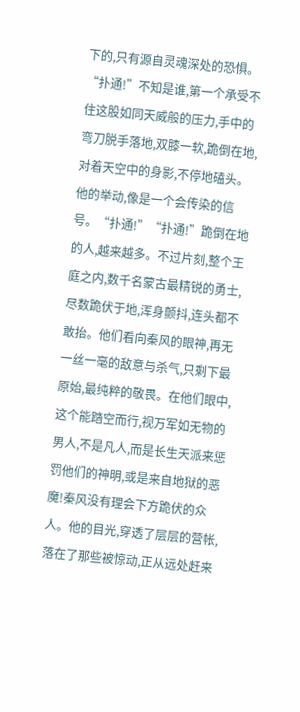下的,只有源自灵魂深处的恐惧。“扑通!”不知是谁,第一个承受不住这股如同天威般的压力,手中的弯刀脱手落地,双膝一软,跪倒在地,对着天空中的身影,不停地磕头。他的举动,像是一个会传染的信号。“扑通!”“扑通!”跪倒在地的人,越来越多。不过片刻,整个王庭之内,数千名蒙古最精锐的勇士,尽数跪伏于地,浑身颤抖,连头都不敢抬。他们看向秦风的眼神,再无一丝一毫的敌意与杀气,只剩下最原始,最纯粹的敬畏。在他们眼中,这个能踏空而行,视万军如无物的男人,不是凡人,而是长生天派来惩罚他们的神明,或是来自地狱的恶魔!秦风没有理会下方跪伏的众人。他的目光,穿透了层层的营帐,落在了那些被惊动,正从远处赶来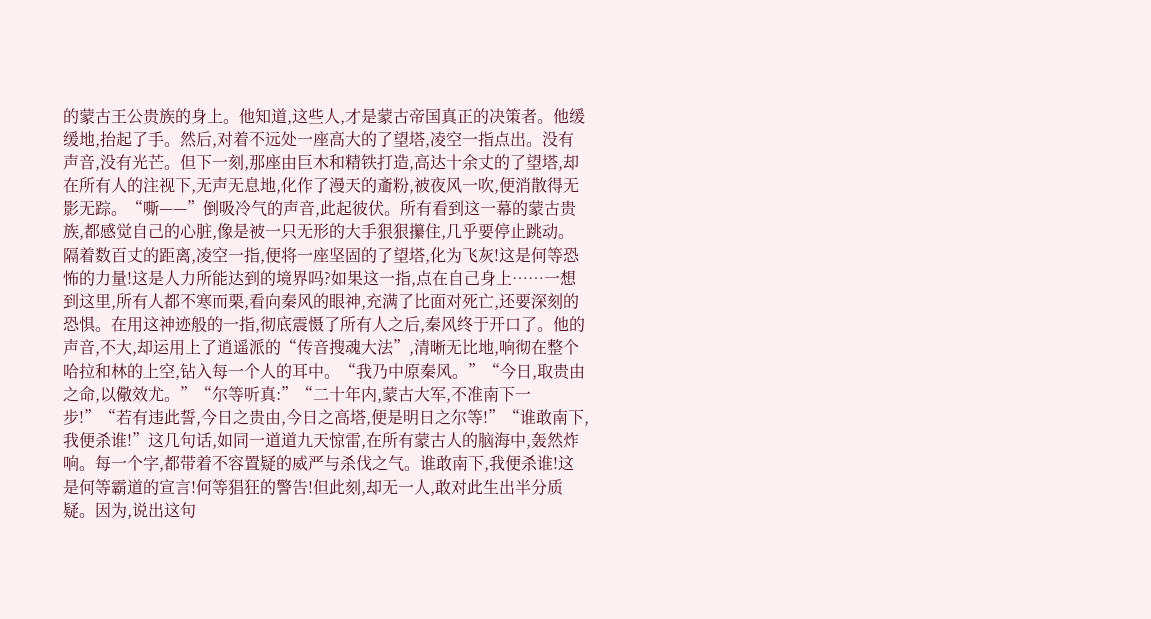的蒙古王公贵族的身上。他知道,这些人,才是蒙古帝国真正的决策者。他缓缓地,抬起了手。然后,对着不远处一座高大的了望塔,凌空一指点出。没有声音,没有光芒。但下一刻,那座由巨木和精铁打造,高达十余丈的了望塔,却在所有人的注视下,无声无息地,化作了漫天的齑粉,被夜风一吹,便消散得无影无踪。“嘶——”倒吸冷气的声音,此起彼伏。所有看到这一幕的蒙古贵族,都感觉自己的心脏,像是被一只无形的大手狠狠攥住,几乎要停止跳动。隔着数百丈的距离,凌空一指,便将一座坚固的了望塔,化为飞灰!这是何等恐怖的力量!这是人力所能达到的境界吗?如果这一指,点在自己身上……一想到这里,所有人都不寒而栗,看向秦风的眼神,充满了比面对死亡,还要深刻的恐惧。在用这神迹般的一指,彻底震慑了所有人之后,秦风终于开口了。他的声音,不大,却运用上了逍遥派的“传音搜魂大法”,清晰无比地,响彻在整个哈拉和林的上空,钻入每一个人的耳中。“我乃中原秦风。”“今日,取贵由之命,以儆效尤。”“尔等听真:”“二十年内,蒙古大军,不准南下一步!”“若有违此誓,今日之贵由,今日之高塔,便是明日之尔等!”“谁敢南下,我便杀谁!”这几句话,如同一道道九天惊雷,在所有蒙古人的脑海中,轰然炸响。每一个字,都带着不容置疑的威严与杀伐之气。谁敢南下,我便杀谁!这是何等霸道的宣言!何等猖狂的警告!但此刻,却无一人,敢对此生出半分质疑。因为,说出这句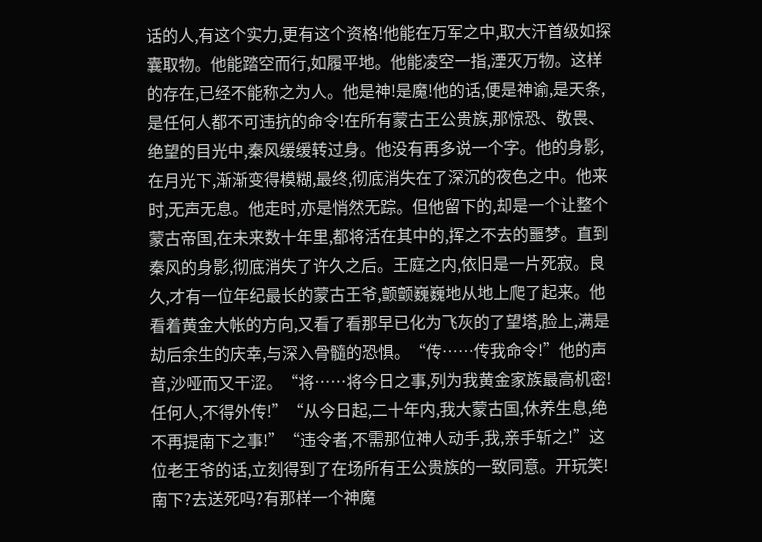话的人,有这个实力,更有这个资格!他能在万军之中,取大汗首级如探囊取物。他能踏空而行,如履平地。他能凌空一指,湮灭万物。这样的存在,已经不能称之为人。他是神!是魔!他的话,便是神谕,是天条,是任何人都不可违抗的命令!在所有蒙古王公贵族,那惊恐、敬畏、绝望的目光中,秦风缓缓转过身。他没有再多说一个字。他的身影,在月光下,渐渐变得模糊,最终,彻底消失在了深沉的夜色之中。他来时,无声无息。他走时,亦是悄然无踪。但他留下的,却是一个让整个蒙古帝国,在未来数十年里,都将活在其中的,挥之不去的噩梦。直到秦风的身影,彻底消失了许久之后。王庭之内,依旧是一片死寂。良久,才有一位年纪最长的蒙古王爷,颤颤巍巍地从地上爬了起来。他看着黄金大帐的方向,又看了看那早已化为飞灰的了望塔,脸上,满是劫后余生的庆幸,与深入骨髓的恐惧。“传……传我命令!”他的声音,沙哑而又干涩。“将……将今日之事,列为我黄金家族最高机密!任何人,不得外传!”“从今日起,二十年内,我大蒙古国,休养生息,绝不再提南下之事!”“违令者,不需那位神人动手,我,亲手斩之!”这位老王爷的话,立刻得到了在场所有王公贵族的一致同意。开玩笑!南下?去送死吗?有那样一个神魔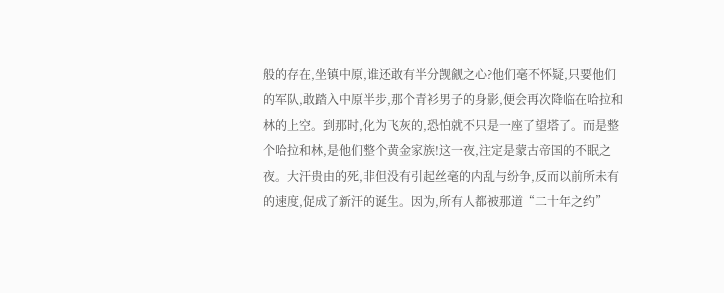般的存在,坐镇中原,谁还敢有半分觊觎之心?他们毫不怀疑,只要他们的军队,敢踏入中原半步,那个青衫男子的身影,便会再次降临在哈拉和林的上空。到那时,化为飞灰的,恐怕就不只是一座了望塔了。而是整个哈拉和林,是他们整个黄金家族!这一夜,注定是蒙古帝国的不眠之夜。大汗贵由的死,非但没有引起丝毫的内乱与纷争,反而以前所未有的速度,促成了新汗的诞生。因为,所有人都被那道“二十年之约”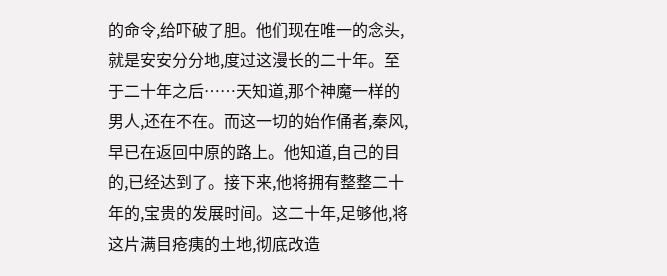的命令,给吓破了胆。他们现在唯一的念头,就是安安分分地,度过这漫长的二十年。至于二十年之后……天知道,那个神魔一样的男人,还在不在。而这一切的始作俑者,秦风,早已在返回中原的路上。他知道,自己的目的,已经达到了。接下来,他将拥有整整二十年的,宝贵的发展时间。这二十年,足够他,将这片满目疮痍的土地,彻底改造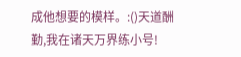成他想要的模样。:()天道酬勤,我在诸天万界练小号!